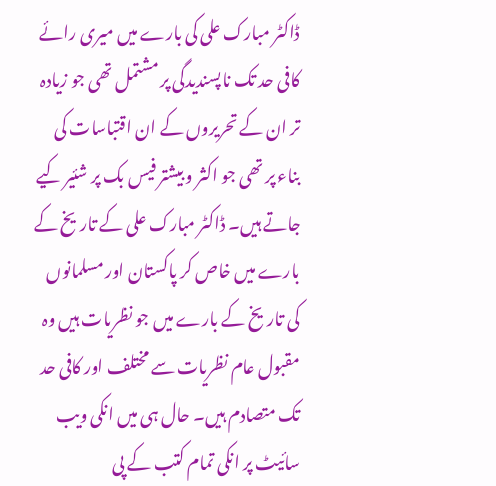ڈاکٹر مبارک علی کی بارے میں میری رائے کافی حد تک ناپسندیدگی پر مشتمل تھی جو زیادہ تر ان کے تحریروں کے ان اقتباسات کی بناء پر تھی جو اکثر و بیشتر فیس بک پر شئیر کیے جاتے ہیں۔ ڈاکٹر مبارک علی کے تاریخ کے بارے میں خاص کر پاکستان اور مسلمانوں کی تاریخ کے بارے میں جو نظریات ہیں وہ مقبول عام نظریات سے مختلف اور کافی حد تک متصادم ہیں۔ حال ہی میں انکی ویب سائیٹ پر انکی تمام کتب کے پی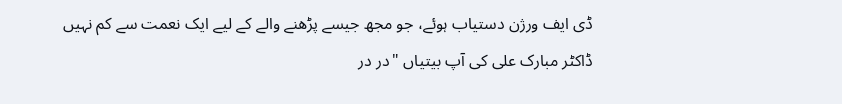ڈی ایف ورژن دستیاب ہوئے، جو مجھ جیسے پڑھنے والے کے لیے ایک نعمت سے کم نہیں
ڈاکٹر مبارک علی کی آپ بیتیاں "در در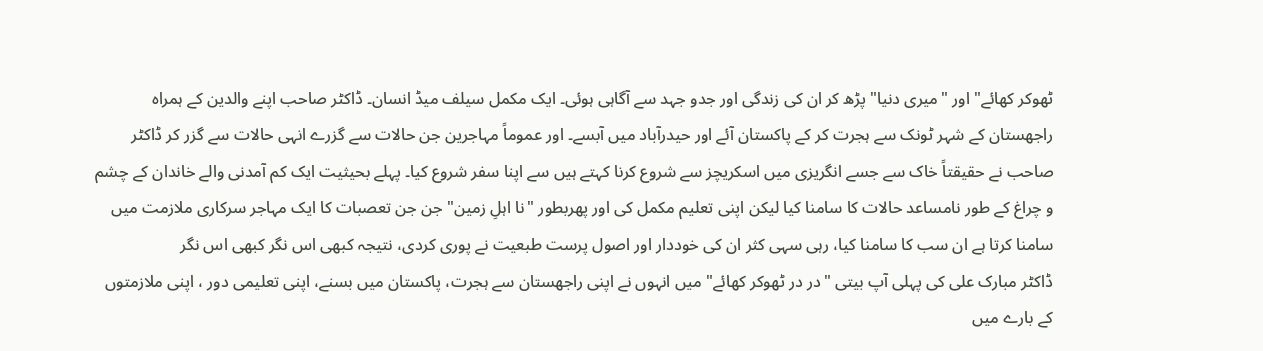ٹھوکر کھائے" اور "میری دنیا" پڑھ کر ان کی زندگی اور جدو جہد سے آگاہی ہوئی۔ ایک مکمل سیلف میڈ انسان۔ ڈاکٹر صاحب اپنے والدین کے ہمراہ راجھستان کے شہر ٹونک سے ہجرت کر کے پاکستان آئے اور حیدرآباد میں آبسے۔ اور عموماً مہاجرین جن حالات سے گزرے انہی حالات سے گزر کر ڈاکٹر صاحب نے حقیقتاً خاک سے جسے انگریزی میں اسکریچز سے شروع کرنا کہتے ہیں سے اپنا سفر شروع کیا۔ پہلے بحیثیت ایک کم آمدنی والے خاندان کے چشم و چراغ کے طور نامساعد حالات کا سامنا کیا لیکن اپنی تعلیم مکمل کی اور پھربطور "نا اہلِ زمین" جن جن تعصبات کا ایک مہاجر سرکاری ملازمت میں سامنا کرتا ہے ان سب کا سامنا کیا، رہی سہی کثر ان کی خوددار اور اصول پرست طبعیت نے پوری کردی، نتیجہ کبھی اس نگر کبھی اس نگر
ڈاکٹر مبارک علی کی پہلی آپ بیتی "در در ٹھوکر کھائے" میں انہوں نے اپنی راجھستان سے ہجرت، پاکستان میں بسنے، اپنی تعلیمی دور ، اپنی ملازمتوں کے بارے میں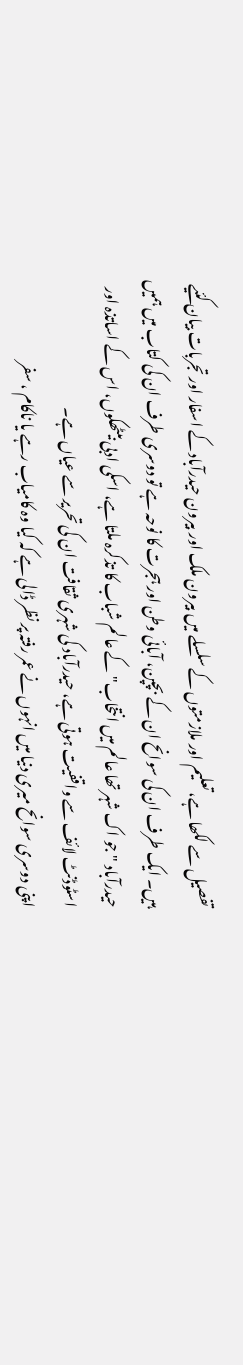تفصیل سے لکھا ہے، تعلیم اور ملازمتوں کے سلسلے میں بیرون ملک اور بیرون حیدرآباد کے اسفار اور تجربات بیان کئیے ہیں۔ ایک طرف ان کی سوانح ان کے بچپن، آبائی وطن اور ہجرت کا نوحہ ہے تو دوسری طرف ان کی کتاب میں ہمیں حیدرآباد "جو اک شہر تھا عالم میں انتخاب" کے عالم شباب کا تذکرہ ملتا ہے، اسکی ادبی بیٹھکوں، اس کے اساتذہ اور اسٹوڈنٹ لائف سے واقفیت ہوتی ہے، حیدرآباد کی شہری ثقافت ان کی تحریر سے عیاں ہے۔
اپنی دوسری سوانح میری دنیا میں انہوں نے عمر رفتہ پر نظر ڈالی ہے کہ کیا وہ کامیاب رہے یا ناکام ، سفر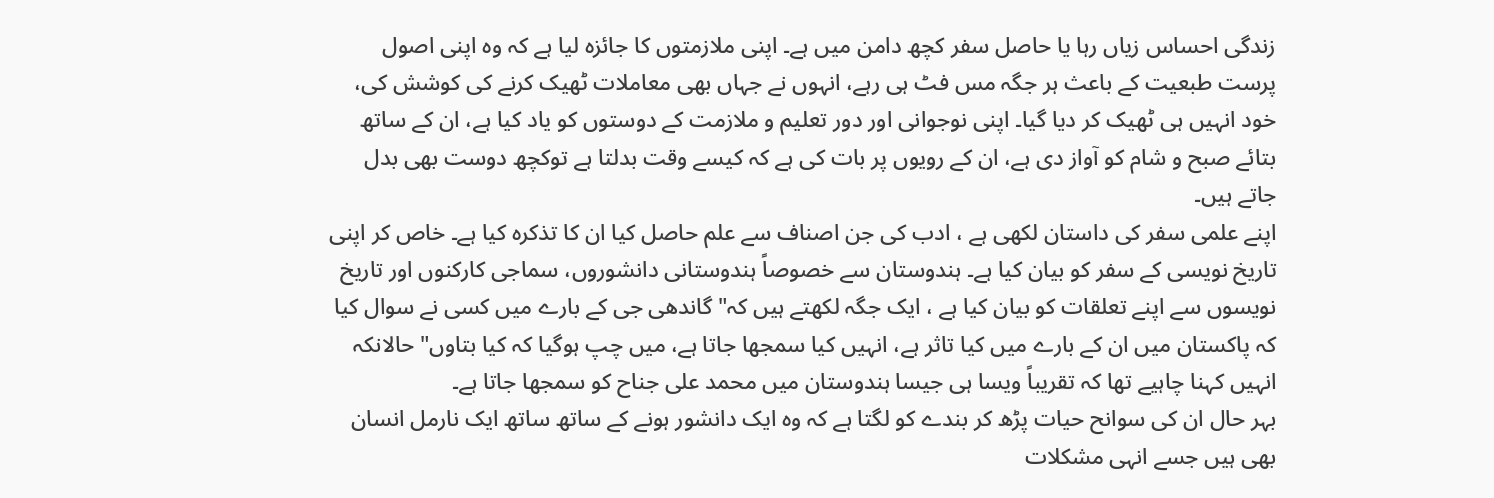زندگی احساس زیاں رہا یا حاصل سفر کچھ دامن میں ہے۔ اپنی ملازمتوں کا جائزہ لیا ہے کہ وہ اپنی اصول پرست طبعیت کے باعث ہر جگہ مس فٹ ہی رہے، انہوں نے جہاں بھی معاملات ٹھیک کرنے کی کوشش کی، خود انہیں ہی ٹھیک کر دیا گیا۔ اپنی نوجوانی اور دور تعلیم و ملازمت کے دوستوں کو یاد کیا ہے، ان کے ساتھ بتائے صبح و شام کو آواز دی ہے، ان کے رویوں پر بات کی ہے کہ کیسے وقت بدلتا ہے توکچھ دوست بھی بدل جاتے ہیں۔
اپنے علمی سفر کی داستان لکھی ہے ، ادب کی جن اصناف سے علم حاصل کیا ان کا تذکرہ کیا ہے۔ خاص کر اپنی تاریخ نویسی کے سفر کو بیان کیا ہے۔ ہندوستان سے خصوصاً ہندوستانی دانشوروں، سماجی کارکنوں اور تاریخ نویسوں سے اپنے تعلقات کو بیان کیا ہے ، ایک جگہ لکھتے ہیں کہ" گاندھی جی کے بارے میں کسی نے سوال کیا کہ پاکستان میں ان کے بارے میں کیا تاثر ہے، انہیں کیا سمجھا جاتا ہے، میں چپ ہوگیا کہ کیا بتاوں" حالانکہ انہیں کہنا چاہیے تھا کہ تقریباً ویسا ہی جیسا ہندوستان میں محمد علی جناح کو سمجھا جاتا ہے۔
بہر حال ان کی سوانح حیات پڑھ کر بندے کو لگتا ہے کہ وہ ایک دانشور ہونے کے ساتھ ساتھ ایک نارمل انسان بھی ہیں جسے انہی مشکلات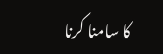کا سامنا کرنا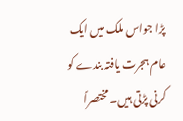پڑا جواس ملک میں ایک عام ہجرت یافتہ بندے کو کرنی پڑتی ہیں۔ مختصراً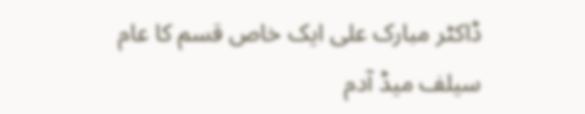ڈاکٹر مبارک علی ایک خاص قسم کا عام سیلف میڈ آدم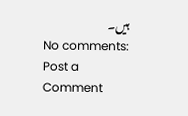ہیں۔
No comments:
Post a Comment